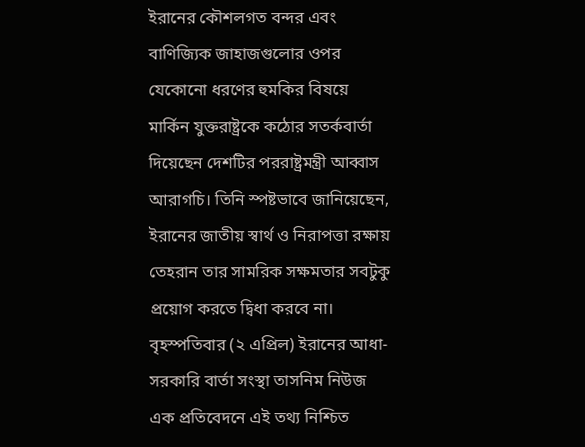ইরানের কৌশলগত বন্দর এবং বাণিজ্যিক জাহাজগুলোর ওপর যেকোনো ধরণের হুমকির বিষয়ে মার্কিন যুক্তরাষ্ট্রকে কঠোর সতর্কবার্তা দিয়েছেন দেশটির পররাষ্ট্রমন্ত্রী আব্বাস আরাগচি। তিনি স্পষ্টভাবে জানিয়েছেন, ইরানের জাতীয় স্বার্থ ও নিরাপত্তা রক্ষায় তেহরান তার সামরিক সক্ষমতার সবটুকু প্রয়োগ করতে দ্বিধা করবে না।
বৃহস্পতিবার (২ এপ্রিল) ইরানের আধা-সরকারি বার্তা সংস্থা তাসনিম নিউজ এক প্রতিবেদনে এই তথ্য নিশ্চিত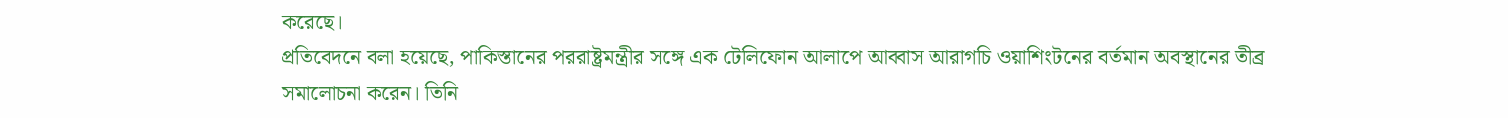করেছে।
প্রতিবেদনে বলা হয়েছে, পাকিস্তানের পররাষ্ট্রমন্ত্রীর সঙ্গে এক টেলিফোন আলাপে আব্বাস আরাগচি ওয়াশিংটনের বর্তমান অবস্থানের তীব্র সমালোচনা করেন। তিনি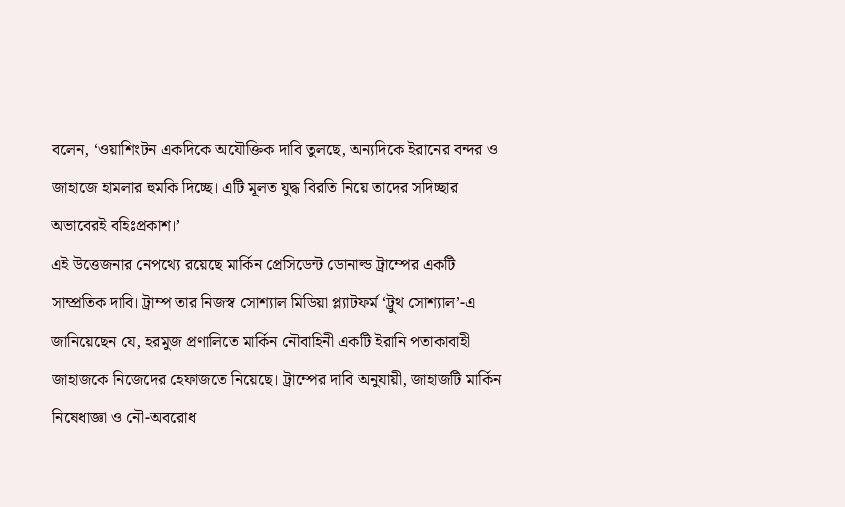বলেন, ‘ওয়াশিংটন একদিকে অযৌক্তিক দাবি তুলছে, অন্যদিকে ইরানের বন্দর ও জাহাজে হামলার হুমকি দিচ্ছে। এটি মূলত যুদ্ধ বিরতি নিয়ে তাদের সদিচ্ছার অভাবেরই বহিঃপ্রকাশ।’
এই উত্তেজনার নেপথ্যে রয়েছে মার্কিন প্রেসিডেন্ট ডোনাল্ড ট্রাম্পের একটি সাম্প্রতিক দাবি। ট্রাম্প তার নিজস্ব সোশ্যাল মিডিয়া প্ল্যাটফর্ম ‘ট্রুথ সোশ্যাল’-এ জানিয়েছেন যে, হরমুজ প্রণালিতে মার্কিন নৌবাহিনী একটি ইরানি পতাকাবাহী জাহাজকে নিজেদের হেফাজতে নিয়েছে। ট্রাম্পের দাবি অনুযায়ী, জাহাজটি মার্কিন নিষেধাজ্ঞা ও নৌ-অবরোধ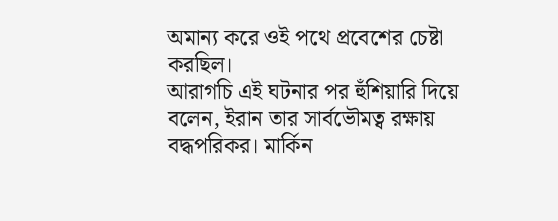অমান্য করে ওই পথে প্রবেশের চেষ্টা করছিল।
আরাগচি এই ঘটনার পর হুঁশিয়ারি দিয়ে বলেন, ইরান তার সার্বভৌমত্ব রক্ষায় বদ্ধপরিকর। মার্কিন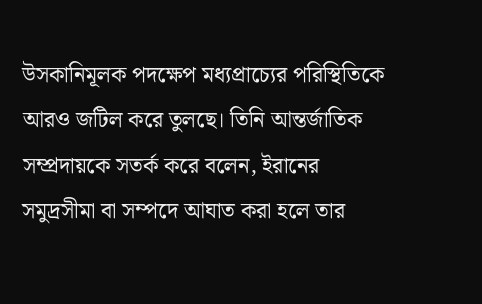উসকানিমূলক পদক্ষেপ মধ্যপ্রাচ্যের পরিস্থিতিকে আরও জটিল করে তুলছে। তিনি আন্তর্জাতিক সম্প্রদায়কে সতর্ক করে বলেন, ইরানের সমুদ্রসীমা বা সম্পদে আঘাত করা হলে তার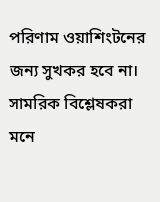পরিণাম ওয়াশিংটনের জন্য সুখকর হবে না।
সামরিক বিশ্লেষকরা মনে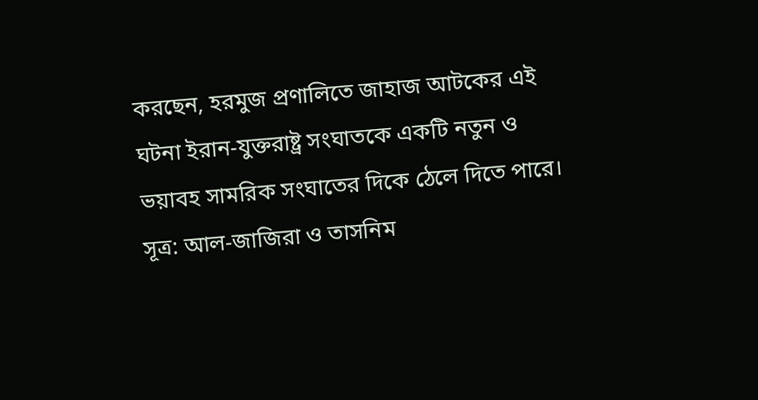করছেন, হরমুজ প্রণালিতে জাহাজ আটকের এই ঘটনা ইরান-যুক্তরাষ্ট্র সংঘাতকে একটি নতুন ও ভয়াবহ সামরিক সংঘাতের দিকে ঠেলে দিতে পারে।
সূত্র: আল-জাজিরা ও তাসনিম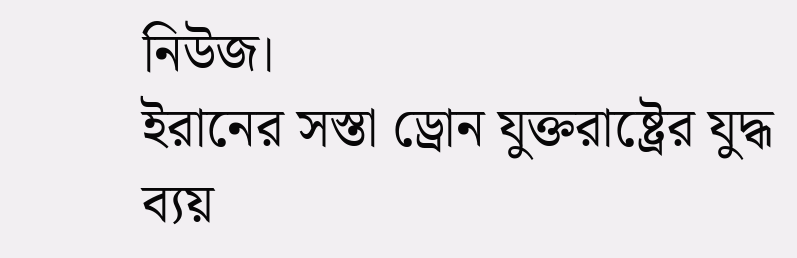নিউজ।
ইরানের সস্তা ড্রোন যুক্তরাষ্ট্রের যুদ্ধ ব্যয়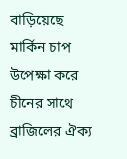বাড়িয়েছে
মার্কিন চাপ উপেক্ষা করে চীনের সাথে ব্রাজিলের ঐক্য